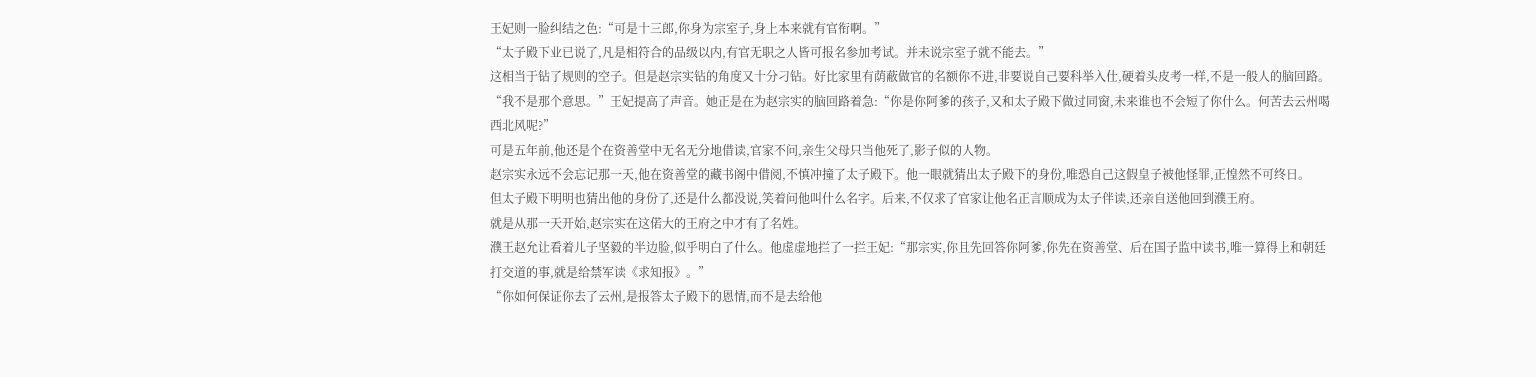王妃则一脸纠结之色:“可是十三郎,你身为宗室子,身上本来就有官衔啊。”
“太子殿下业已说了,凡是相符合的品级以内,有官无职之人皆可报名参加考试。并未说宗室子就不能去。”
这相当于钻了规则的空子。但是赵宗实钻的角度又十分刁钻。好比家里有荫蔽做官的名额你不进,非要说自己要科举入仕,硬着头皮考一样,不是一般人的脑回路。
“我不是那个意思。”王妃提高了声音。她正是在为赵宗实的脑回路着急:“你是你阿爹的孩子,又和太子殿下做过同窗,未来谁也不会短了你什么。何苦去云州喝西北风呢?”
可是五年前,他还是个在资善堂中无名无分地借读,官家不问,亲生父母只当他死了,影子似的人物。
赵宗实永远不会忘记那一天,他在资善堂的藏书阁中借阅,不慎冲撞了太子殿下。他一眼就猜出太子殿下的身份,唯恐自己这假皇子被他怪罪,正惶然不可终日。
但太子殿下明明也猜出他的身份了,还是什么都没说,笑着问他叫什么名字。后来,不仅求了官家让他名正言顺成为太子伴读,还亲自送他回到濮王府。
就是从那一天开始,赵宗实在这偌大的王府之中才有了名姓。
濮王赵允让看着儿子坚毅的半边脸,似乎明白了什么。他虚虚地拦了一拦王妃:“那宗实,你且先回答你阿爹,你先在资善堂、后在国子监中读书,唯一算得上和朝廷打交道的事,就是给禁军读《求知报》。”
“你如何保证你去了云州,是报答太子殿下的恩情,而不是去给他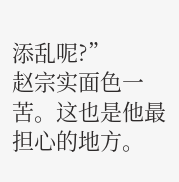添乱呢?”
赵宗实面色一苦。这也是他最担心的地方。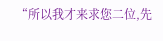“所以我才来求您二位,先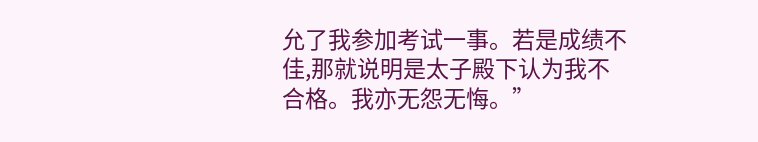允了我参加考试一事。若是成绩不佳,那就说明是太子殿下认为我不合格。我亦无怨无悔。”